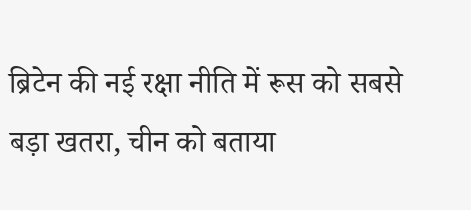ब्रिटेन की नई रक्षा नीति में रूस को सबसे बड़ा खतरा, चीन को बताया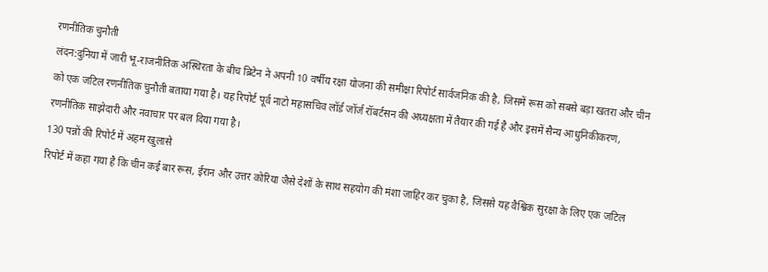रणनीतिक चुनौती
लंदन:दुनिया में जारी भू-राजनीतिक अस्थिरता के बीच ब्रिटेन ने अपनी 10 वर्षीय रक्षा योजना की समीक्षा रिपोर्ट सार्वजनिक की है, जिसमें रूस को सबसे बड़ा खतरा और चीन को एक जटिल रणनीतिक चुनौती बताया गया है। यह रिपोर्ट पूर्व नाटो महासचिव लॉर्ड जॉर्ज रॉबर्टसन की अध्यक्षता में तैयार की गई है और इसमें सैन्य आधुनिकीकरण, रणनीतिक साझेदारी और नवाचार पर बल दिया गया है।
130 पन्नों की रिपोर्ट में अहम खुलासे
रिपोर्ट में कहा गया है कि चीन कई बार रूस, ईरान और उत्तर कोरिया जैसे देशों के साथ सहयोग की मंशा जाहिर कर चुका है, जिससे यह वैश्विक सुरक्षा के लिए एक जटिल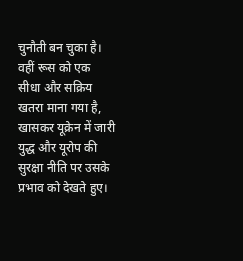चुनौती बन चुका है। वहीं रूस को एक सीधा और सक्रिय खतरा माना गया है, खासकर यूक्रेन में जारी युद्ध और यूरोप की सुरक्षा नीति पर उसके प्रभाव को देखते हुए।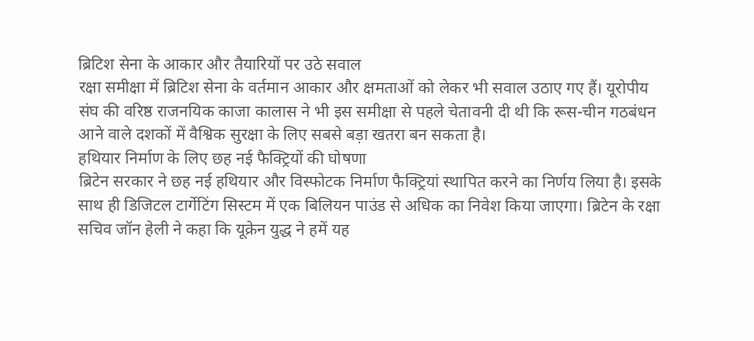ब्रिटिश सेना के आकार और तैयारियों पर उठे सवाल
रक्षा समीक्षा में ब्रिटिश सेना के वर्तमान आकार और क्षमताओं को लेकर भी सवाल उठाए गए हैं। यूरोपीय संघ की वरिष्ठ राजनयिक काजा कालास ने भी इस समीक्षा से पहले चेतावनी दी थी कि रूस-चीन गठबंधन आने वाले दशकों में वैश्विक सुरक्षा के लिए सबसे बड़ा खतरा बन सकता है।
हथियार निर्माण के लिए छह नई फैक्ट्रियों की घोषणा
ब्रिटेन सरकार ने छह नई हथियार और विस्फोटक निर्माण फैक्ट्रियां स्थापित करने का निर्णय लिया है। इसके साथ ही डिजिटल टार्गेटिंग सिस्टम में एक बिलियन पाउंड से अधिक का निवेश किया जाएगा। ब्रिटेन के रक्षा सचिव जॉन हेली ने कहा कि यूक्रेन युद्ध ने हमें यह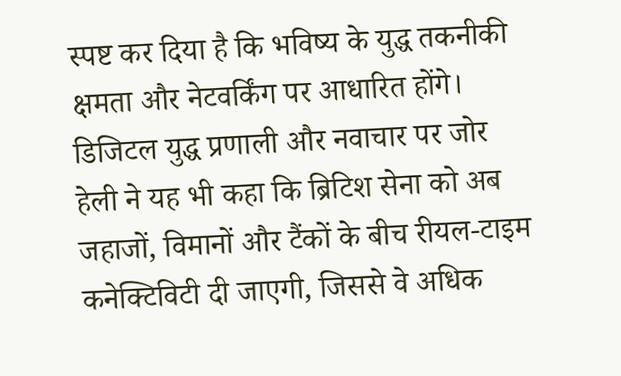स्पष्ट कर दिया है कि भविष्य के युद्ध तकनीकी क्षमता और नेटवर्किंग पर आधारित होंगे।
डिजिटल युद्ध प्रणाली और नवाचार पर जोर
हेली ने यह भी कहा कि ब्रिटिश सेना को अब जहाजों, विमानों और टैंकों के बीच रीयल-टाइम कनेक्टिविटी दी जाएगी, जिससे वे अधिक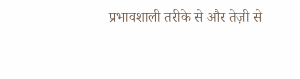प्रभावशाली तरीके से और तेज़ी से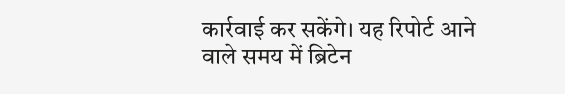कार्रवाई कर सकेंगे। यह रिपोर्ट आने वाले समय में ब्रिटेन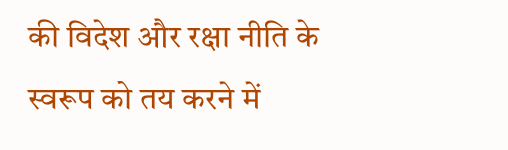की विदेश और रक्षा नीति के स्वरूप को तय करने में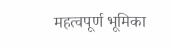महत्वपूर्ण भूमिका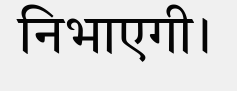निभाएगी।